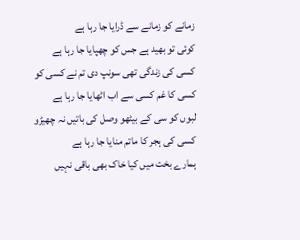زمانے کو زمانے سے ڈرایا جا رہا ہے
کوئی تو بھید ہے جس کو چھپایا جا رہا ہے
کسی کی زندگی تھی سونپ دی تم نے کسی کو
کسی کا غم کسی سے اب اٹھایا جا رہا ہے
لبوں کو سی کے بیٹھو وصل کی باتیں نہ چھیڑو
کسی کی ہجر کا ماتم منایا جا رہا ہے
ہمارے بخت میں کیا خاک بھی باقی نہیں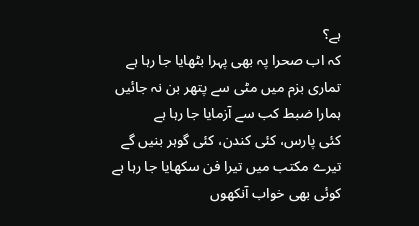ہے؟
کہ اب صحرا پہ بھی پہرا بٹھایا جا رہا ہے
تماری بزم میں مٹی سے پتھر بن نہ جائیں
ہمارا ضبط کب سے آزمایا جا رہا ہے
کئی پارس، کئی کندن، کئی گوہر بنیں گے
تیرے مکتب میں تیرا فن سکھایا جا رہا ہے
کوئی بھی خواب آنکھوں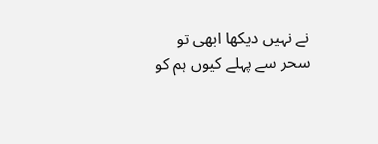نے نہیں دیکھا ابھی تو
سحر سے پہلے کیوں ہم کو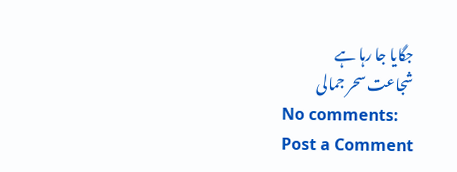جگایا جا رہا ہے
شجاعت سحر جمالی
No comments:
Post a Comment